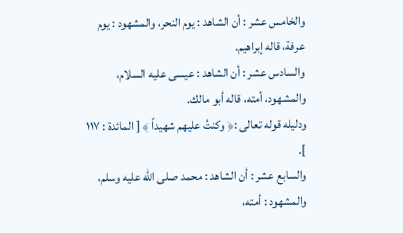والخامس عشر : أن الشاهد : يوم النحر، والمشهود : يوم عرفة، قاله إبراهيم.
والسادس عشر : أن الشاهد : عيسى عليه السلام، والمشهود، أمته، قاله أبو مالك.
ودليله قوله تعالى :﴿ وكنتُ عليهم شهيداً ﴾ [ المائدة : ١١٧ ].
والسابع عشر : أن الشاهد : محمد صلى الله عليه وسلم، والمشهود : أمته،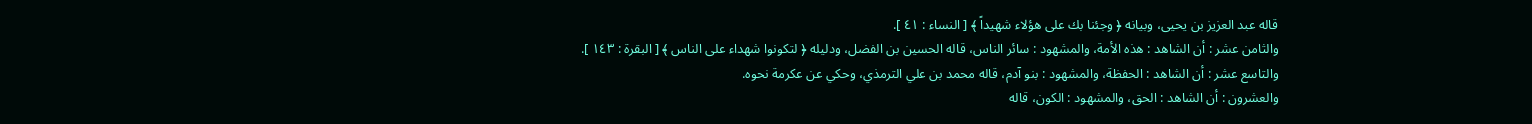قاله عبد العزيز بن يحيى، وبيانه ﴿ وجئنا بك على هؤلاء شهيداً ﴾ [ النساء : ٤١ ].
والثامن عشر : أن الشاهد : هذه الأمة، والمشهود : سائر الناس، قاله الحسين بن الفضل، ودليله ﴿ لتكونوا شهداء على الناس ﴾ [ البقرة : ١٤٣ ].
والتاسع عشر : أن الشاهد : الحفظة، والمشهود : بنو آدم، قاله محمد بن علي الترمذي، وحكي عن عكرمة نحوه.
والعشرون : أن الشاهد : الحق، والمشهود : الكون، قاله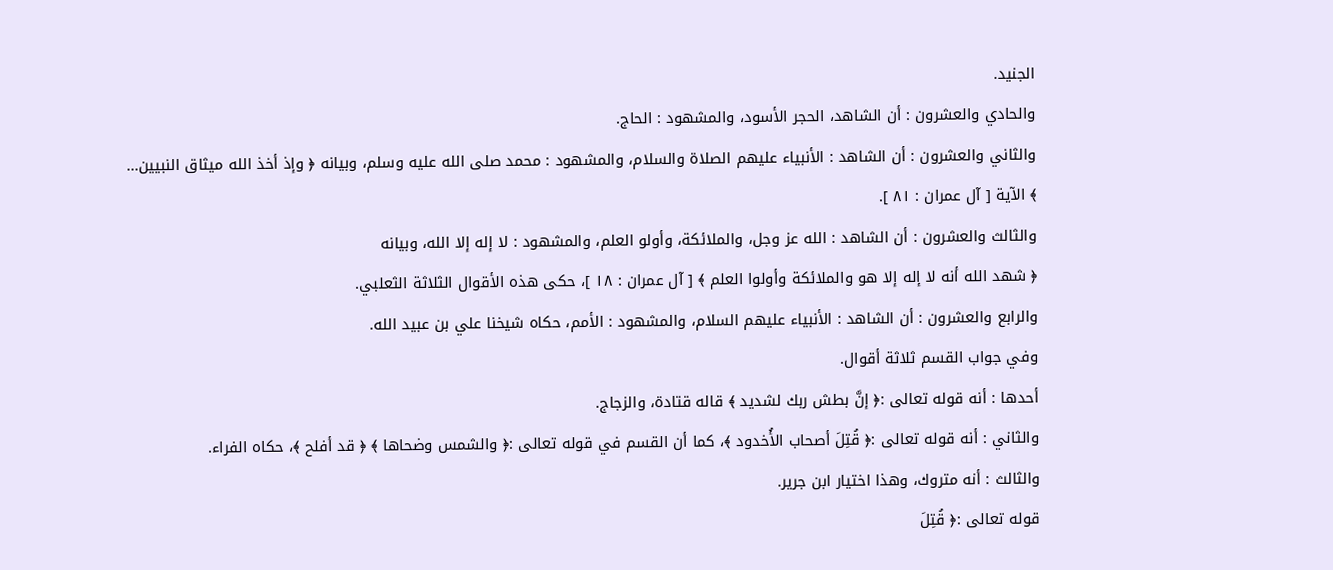الجنيد.
والحادي والعشرون : أن الشاهد، الحجر الأسود، والمشهود : الحاج.
والثاني والعشرون : أن الشاهد : الأنبياء عليهم الصلاة والسلام، والمشهود : محمد صلى الله عليه وسلم، وبيانه ﴿ وإذ أخذ الله ميثاق النبيين...
﴾ الآية [ آل عمران : ٨١ ].
والثالث والعشرون : أن الشاهد : الله عز وجل، والملائكة، وأولو العلم، والمشهود : لا إله إلا الله، وبيانه
﴿ شهد الله أنه لا إله إلا هو والملائكة وأولوا العلم ﴾ [ آل عمران : ١٨ ]، حكى هذه الأقوال الثلاثة الثعلبي.
والرابع والعشرون : أن الشاهد : الأنبياء عليهم السلام، والمشهود : الأمم، حكاه شيخنا علي بن عبيد الله.
وفي جواب القسم ثلاثة أقوال.
أحدها : أنه قوله تعالى :﴿ إنَّ بطش ربك لشديد ﴾ قاله قتادة، والزجاج.
والثاني : أنه قوله تعالى :﴿ قُتِلَ أصحاب الأُخدود ﴾، كما أن القسم في قوله تعالى :﴿ والشمس وضحاها ﴾ ﴿ قد أفلح ﴾، حكاه الفراء.
والثالث : أنه متروك، وهذا اختيار ابن جرير.
قوله تعالى :﴿ قُتِلَ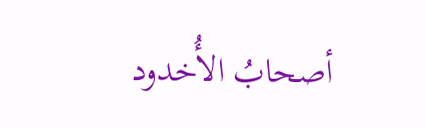أصحابُ الأُخدود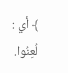﴾ أي : لُعِنُوا.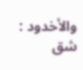والأخدود : شق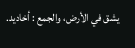يشق في الأرض، والجمع : أخاديد.